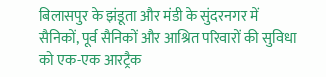बिलासपुर के झंडूता और मंडी के सुंदरनगर में सैनिकों, पूर्व सैनिकों और आश्रित परिवारों की सुविधा को एक-एक आरट्रैक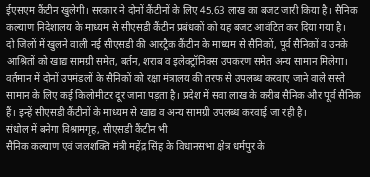ईएसएम कैंटीन खुलेगी। सरकार ने दोनों कैंटीनों के लिए 45.63 लाख का बजट जारी किया है। सैनिक कल्याण निदेशालय के माध्यम से सीएसडी कैंटीन प्रबंधकों को यह बजट आवंटित कर दिया गया है।
दो जिलों में खुलने वाली नई सीएसडी की आरट्रैक कैंटीन के माध्यम से सैनिकों, पूर्व सैनिकों व उनके आश्रितों को खाद्य सामग्री समेत, बर्तन, शराब व इलेक्ट्रॉनिक्स उपकरण समेत अन्य सामान मिलेगा। वर्तमान में दोनों उपमंडलों के सैनिकों को रक्षा मंत्रालय की तरफ से उपलब्ध करवाए जाने वाले सस्ते सामान के लिए कई किलोमीटर दूर जाना पड़ता है। प्रदेश में सवा लाख के करीब सैनिक और पूर्व सैनिक हैं। इन्हें सीएसडी कैंटीनों के माध्यम से खाद्य व अन्य सामग्री उपलब्ध करवाई जा रही है।
संधोल में बनेगा विश्रामगृह, सीएसडी कैंटीन भी
सैनिक कल्याण एवं जलशक्ति मंत्री महेंद्र सिंह के विधानसभा क्षेत्र धर्मपुर के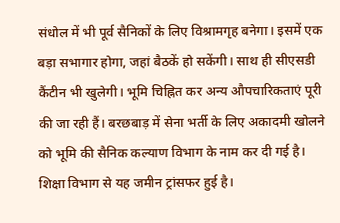संधोल में भी पूर्व सैनिकों के लिए विश्रामगृह बनेगा। इसमें एक बड़ा सभागार होगा, जहां बैठकें हो सकेंगी। साथ ही सीएसडी कैंटीन भी खुलेगी। भूमि चिह्नित कर अन्य औपचारिकताएं पूरी की जा रही हैं। बरछबाड़ में सेना भर्ती के लिए अकादमी खोलने को भूमि की सैनिक कल्याण विभाग के नाम कर दी गई है। शिक्षा विभाग से यह जमीन ट्रांसफर हुई है।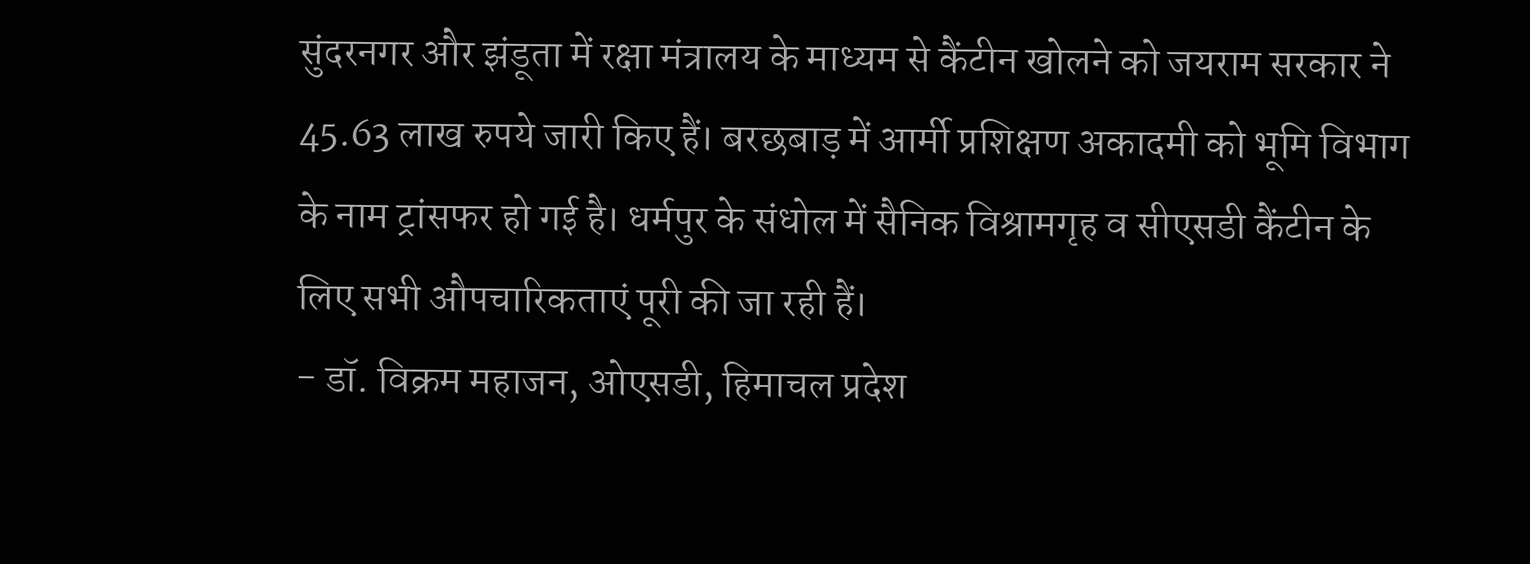सुंदरनगर और झंडूता में रक्षा मंत्रालय के माध्यम से कैंटीन खोलने को जयराम सरकार ने 45.63 लाख रुपये जारी किए हैं। बरछबाड़ में आर्मी प्रशिक्षण अकादमी को भूमि विभाग के नाम ट्रांसफर हो गई है। धर्मपुर के संधोल में सैनिक विश्रामगृह व सीएसडी कैंटीन के लिए सभी औपचारिकताएं पूरी की जा रही हैं।
- डॉ. विक्रम महाजन, ओएसडी, हिमाचल प्रदेश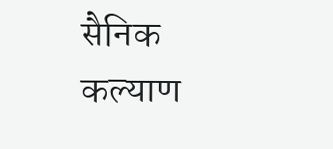सैनिक कल्याण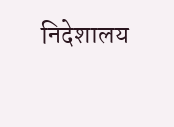निदेशालय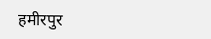हमीरपुर